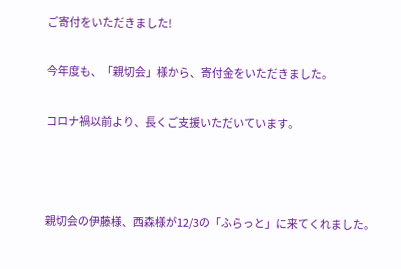ご寄付をいただきました!

今年度も、「親切会」様から、寄付金をいただきました。

コロナ禍以前より、長くご支援いただいています。



親切会の伊藤様、西森様が12/3の「ふらっと」に来てくれました。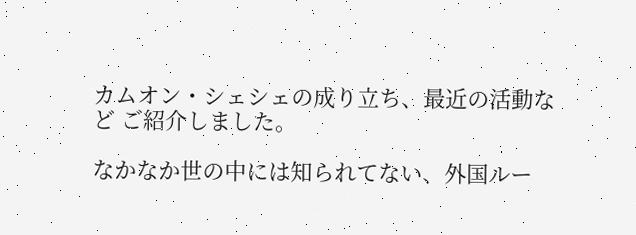カムオン・シェシェの成り立ち、最近の活動など ご紹介しました。

なかなか世の中には知られてない、外国ルー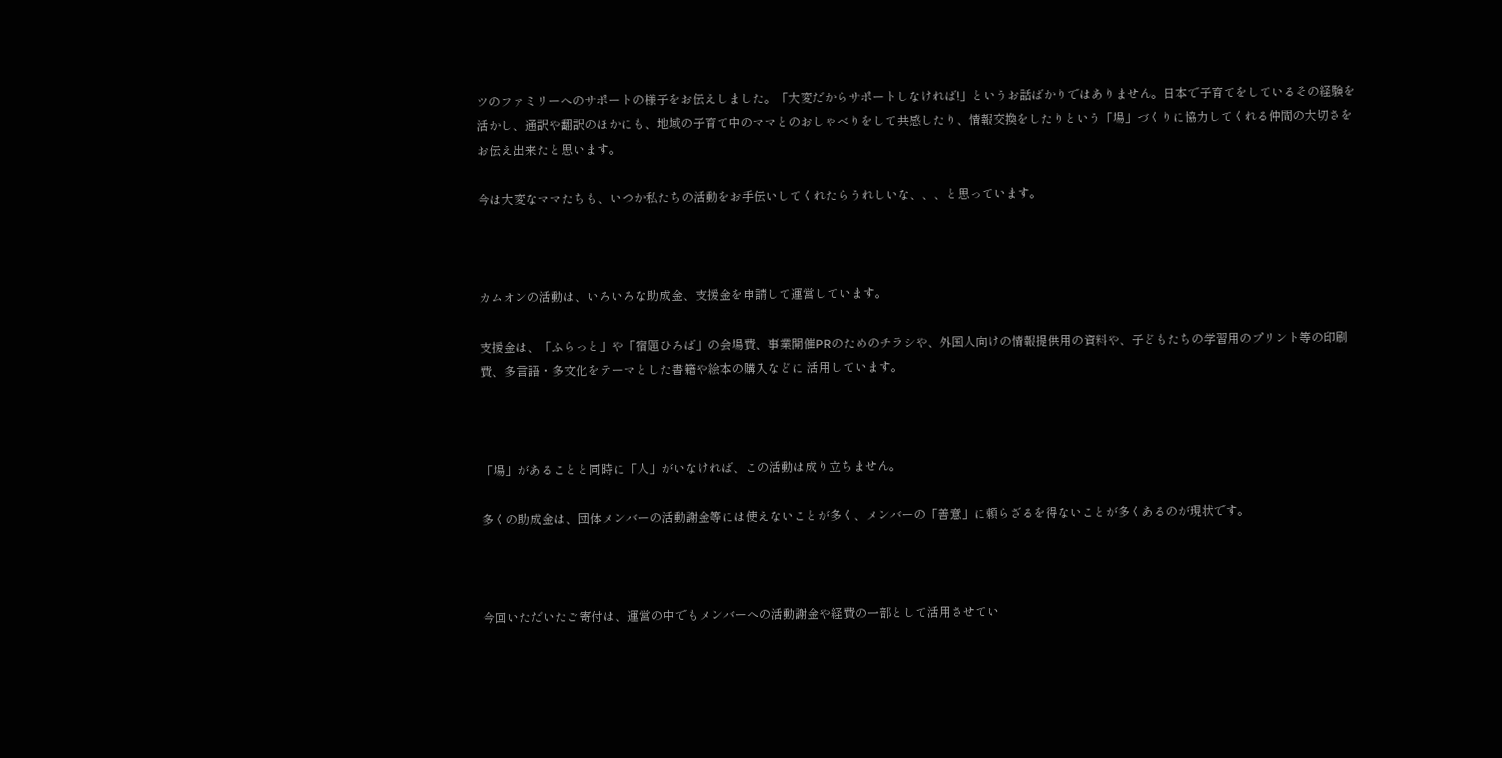ツのファミリーへのサポートの様子をお伝えしました。「大変だからサポートしなければ!」というお話ばかりではありません。日本で子育てをしているその経験を活かし、通訳や翻訳のほかにも、地域の子育て中のママとのおしゃべりをして共感したり、情報交換をしたりという「場」づくりに協力してくれる仲間の大切さをお伝え出来たと思います。

今は大変なママたちも、いつか私たちの活動をお手伝いしてくれたらうれしいな、、、と思っています。



カムオンの活動は、いろいろな助成金、支援金を申請して運営しています。

支援金は、「ふらっと」や「宿題ひろば」の会場費、事業開催PRのためのチラシや、外国人向けの情報提供用の資料や、子どもたちの学習用のプリント等の印刷費、多言語・多文化をテーマとした書籍や絵本の購入などに 活用しています。



「場」があることと同時に「人」がいなければ、この活動は成り立ちません。

多くの助成金は、団体メンバーの活動謝金等には使えないことが多く、メンバーの「善意」に頼らざるを得ないことが多くあるのが現状です。



今回いただいたご寄付は、運営の中でもメンバーへの活動謝金や経費の一部として活用させてい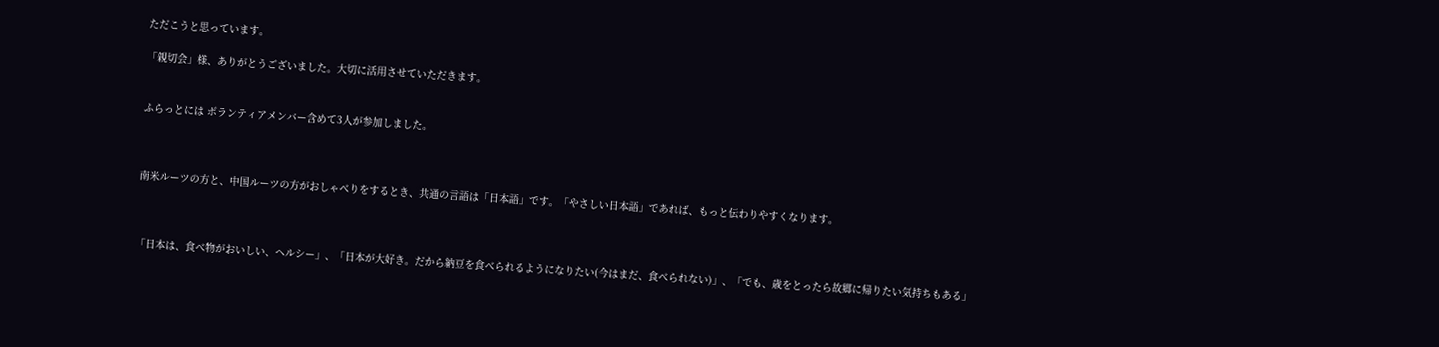ただこうと思っています。

「親切会」様、ありがとうございました。大切に活用させていただきます。


ふらっとには ボランティアメンバー含めて3人が参加しました。



南米ルーツの方と、中国ルーツの方がおしゃべりをするとき、共通の言語は「日本語」です。「やさしい日本語」であれば、もっと伝わりやすくなります。



「日本は、食べ物がおいしい、ヘルシー」、「日本が大好き。だから納豆を食べられるようになりたい(今はまだ、食べられない)」、「でも、歳をとったら故郷に帰りたい気持ちもある」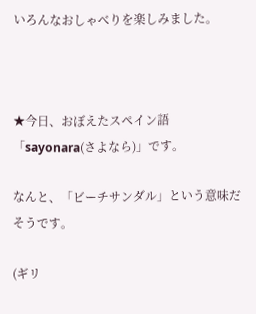いろんなおしゃべりを楽しみました。



★今日、おぼえたスペイン語「sayonara(さよなら)」です。

なんと、「ビーチサンダル」という意味だそうです。

(ギリ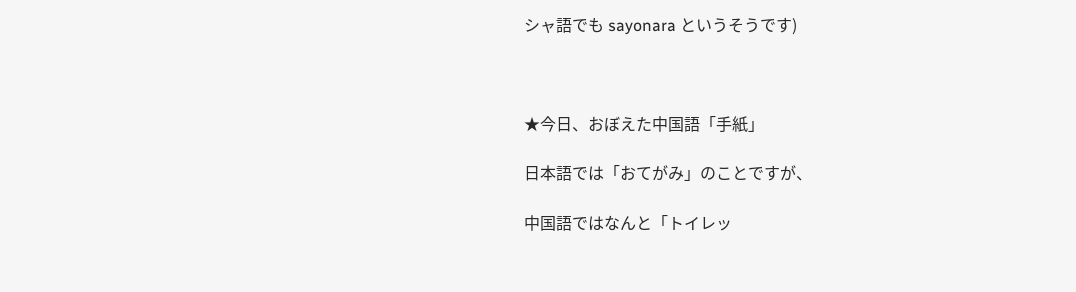シャ語でも sayonara というそうです)



★今日、おぼえた中国語「手紙」

日本語では「おてがみ」のことですが、

中国語ではなんと「トイレッ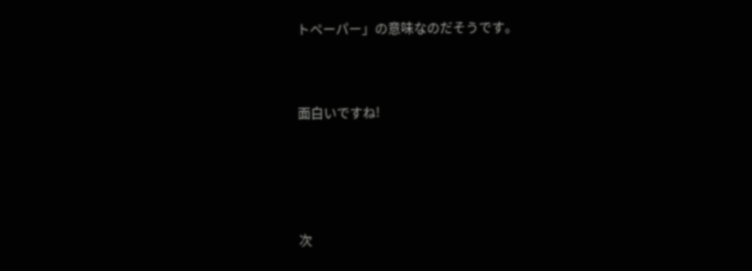トペーパー」の意味なのだそうです。



面白いですね!





次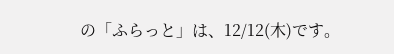の「ふらっと」は、12/12(木)です。